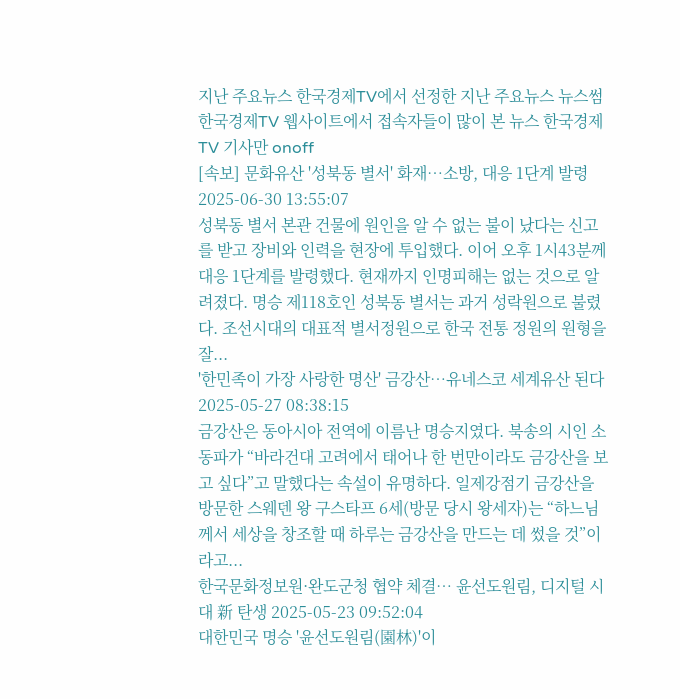지난 주요뉴스 한국경제TV에서 선정한 지난 주요뉴스 뉴스썸 한국경제TV 웹사이트에서 접속자들이 많이 본 뉴스 한국경제TV 기사만 onoff
[속보] 문화유산 '성북동 별서' 화재…소방, 대응 1단계 발령 2025-06-30 13:55:07
성북동 별서 본관 건물에 원인을 알 수 없는 불이 났다는 신고를 받고 장비와 인력을 현장에 투입했다. 이어 오후 1시43분께 대응 1단계를 발령했다. 현재까지 인명피해는 없는 것으로 알려졌다. 명승 제118호인 성북동 별서는 과거 성락원으로 불렸다. 조선시대의 대표적 별서정원으로 한국 전통 정원의 원형을 잘...
'한민족이 가장 사랑한 명산' 금강산…유네스코 세계유산 된다 2025-05-27 08:38:15
금강산은 동아시아 전역에 이름난 명승지였다. 북송의 시인 소동파가 “바라건대 고려에서 태어나 한 번만이라도 금강산을 보고 싶다”고 말했다는 속설이 유명하다. 일제강점기 금강산을 방문한 스웨덴 왕 구스타프 6세(방문 당시 왕세자)는 “하느님께서 세상을 창조할 때 하루는 금강산을 만드는 데 썼을 것”이라고...
한국문화정보원·완도군청 협약 체결… 윤선도원림, 디지털 시대 新 탄생 2025-05-23 09:52:04
대한민국 명승 '윤선도원림(園林)'이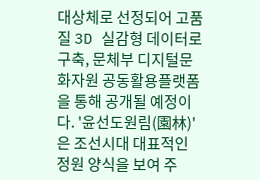대상체로 선정되어 고품질 3D 실감형 데이터로 구축, 문체부 디지털문화자원 공동활용플랫폼을 통해 공개될 예정이다. '윤선도원림(園林)'은 조선시대 대표적인 정원 양식을 보여 주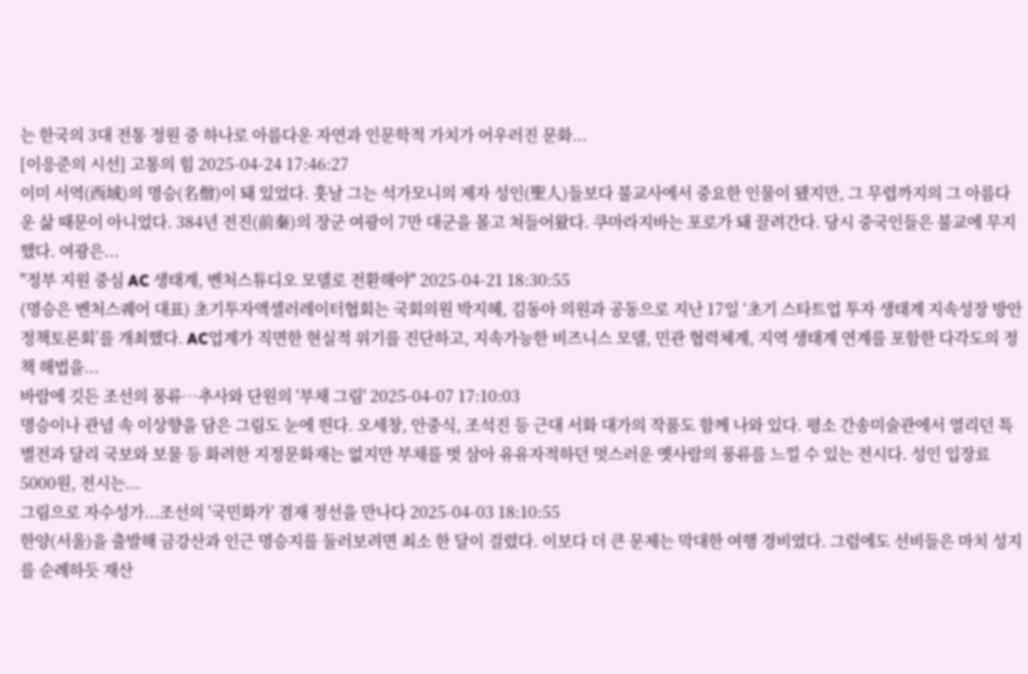는 한국의 3대 전통 정원 중 하나로 아름다운 자연과 인문학적 가치가 어우러진 문화...
[이응준의 시선] 고통의 힘 2025-04-24 17:46:27
이미 서역(西域)의 명승(名僧)이 돼 있었다. 훗날 그는 석가모니의 제자 성인(聖人)들보다 불교사에서 중요한 인물이 됐지만, 그 무렵까지의 그 아름다운 삶 때문이 아니었다. 384년 전진(前秦)의 장군 여광이 7만 대군을 몰고 쳐들어왔다. 쿠마라지바는 포로가 돼 끌려간다. 당시 중국인들은 불교에 무지했다. 여광은...
"정부 지원 중심 AC 생태계, 벤처스튜디오 모델로 전환해야" 2025-04-21 18:30:55
(명승은 벤처스퀘어 대표) 초기투자액셀러레이터협회는 국회의원 박지혜, 김동아 의원과 공동으로 지난 17일 ‘초기 스타트업 투자 생태계 지속성장 방안 정책토론회’를 개최했다. AC업계가 직면한 현실적 위기를 진단하고, 지속가능한 비즈니스 모델, 민관 협력체계, 지역 생태계 연계를 포함한 다각도의 정책 해법을...
바람에 깃든 조선의 풍류…추사와 단원의 '부채 그림' 2025-04-07 17:10:03
명승이나 관념 속 이상향을 담은 그림도 눈에 띈다. 오세창, 안중식, 조석진 등 근대 서화 대가의 작품도 함께 나와 있다. 평소 간송미술관에서 열리던 특별전과 달리 국보와 보물 등 화려한 지정문화재는 없지만 부채를 벗 삼아 유유자적하던 멋스러운 옛사람의 풍류를 느낄 수 있는 전시다. 성인 입장료 5000원, 전시는...
그림으로 자수성가...조선의 '국민화가' 겸재 정선을 만나다 2025-04-03 18:10:55
한양(서울)을 출발해 금강산과 인근 명승지를 둘러보려면 최소 한 달이 걸렸다. 이보다 더 큰 문제는 막대한 여행 경비였다. 그럼에도 선비들은 마치 성지를 순례하듯 재산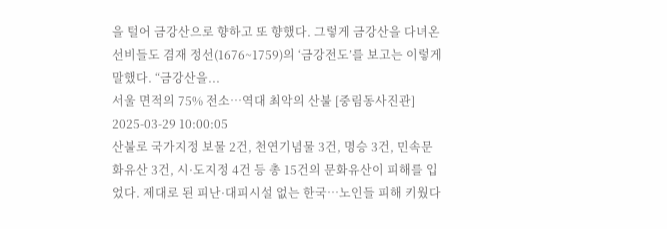을 털어 금강산으로 향하고 또 향했다. 그렇게 금강산을 다녀온 선비들도 겸재 정선(1676~1759)의 ‘금강전도’를 보고는 이렇게 말했다. “금강산을...
서울 면적의 75% 전소…역대 최악의 산불 [중림동사진관] 2025-03-29 10:00:05
산불로 국가지정 보물 2건, 천연기념물 3건, 명승 3건, 민속문화유산 3건, 시·도지정 4건 등 총 15건의 문화유산이 피해를 입었다. 제대로 된 피난·대피시설 없는 한국…노인들 피해 키웠다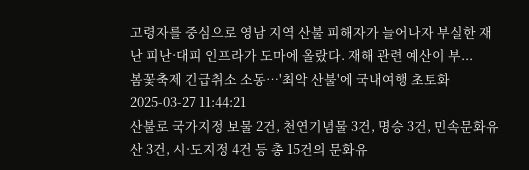고령자를 중심으로 영남 지역 산불 피해자가 늘어나자 부실한 재난 피난·대피 인프라가 도마에 올랐다. 재해 관련 예산이 부...
봄꽃축제 긴급취소 소동…'최악 산불'에 국내여행 초토화 2025-03-27 11:44:21
산불로 국가지정 보물 2건, 천연기념물 3건, 명승 3건, 민속문화유산 3건, 시·도지정 4건 등 총 15건의 문화유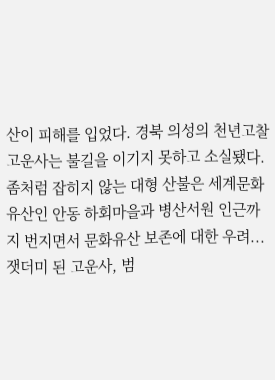산이 피해를 입었다. 경북 의성의 천년고찰 고운사는 불길을 이기지 못하고 소실됐다. 좀처럼 잡히지 않는 대형 산불은 세계문화유산인 안동 하회마을과 병산서원 인근까지 번지면서 문화유산 보존에 대한 우려...
잿더미 된 고운사, 범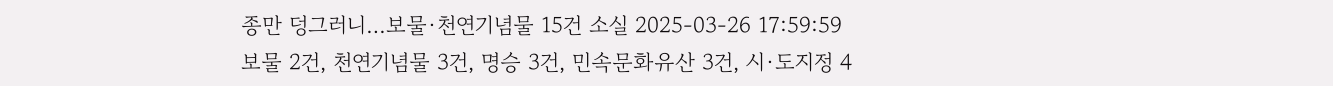종만 덩그러니…보물·천연기념물 15건 소실 2025-03-26 17:59:59
보물 2건, 천연기념물 3건, 명승 3건, 민속문화유산 3건, 시·도지정 4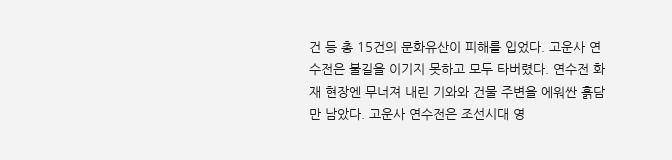건 등 총 15건의 문화유산이 피해를 입었다. 고운사 연수전은 불길을 이기지 못하고 모두 타버렸다. 연수전 화재 현장엔 무너져 내린 기와와 건물 주변을 에워싼 흙담만 남았다. 고운사 연수전은 조선시대 영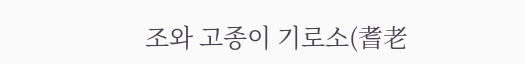조와 고종이 기로소(耆老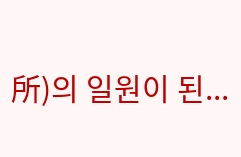所)의 일원이 된...